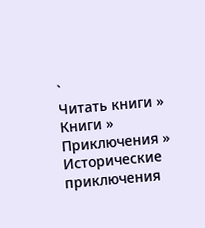`
Читать книги » Книги » Приключения » Исторические приключения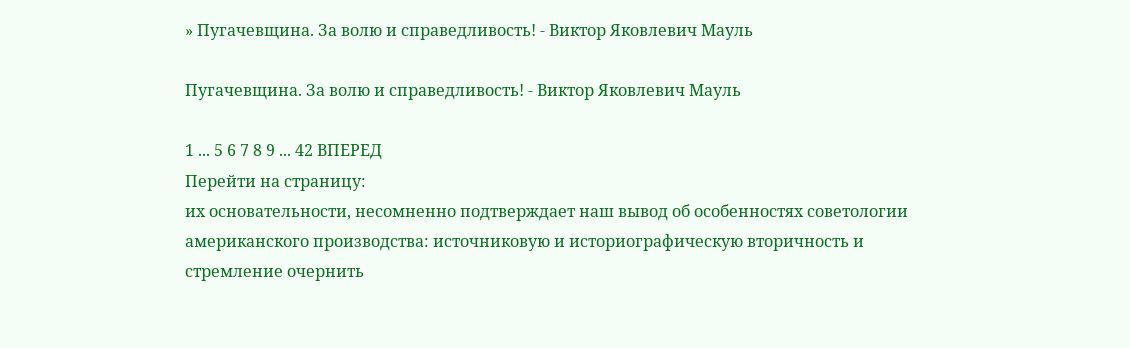» Пугачевщина. За волю и справедливость! - Виктор Яковлевич Мауль

Пугачевщина. За волю и справедливость! - Виктор Яковлевич Мауль

1 ... 5 6 7 8 9 ... 42 ВПЕРЕД
Перейти на страницу:
их основательности, несомненно подтверждает наш вывод об особенностях советологии американского производства: источниковую и историографическую вторичность и стремление очернить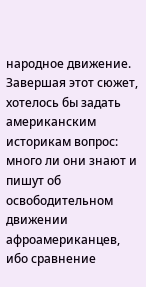народное движение. Завершая этот сюжет, хотелось бы задать американским историкам вопрос: много ли они знают и пишут об освободительном движении афроамериканцев, ибо сравнение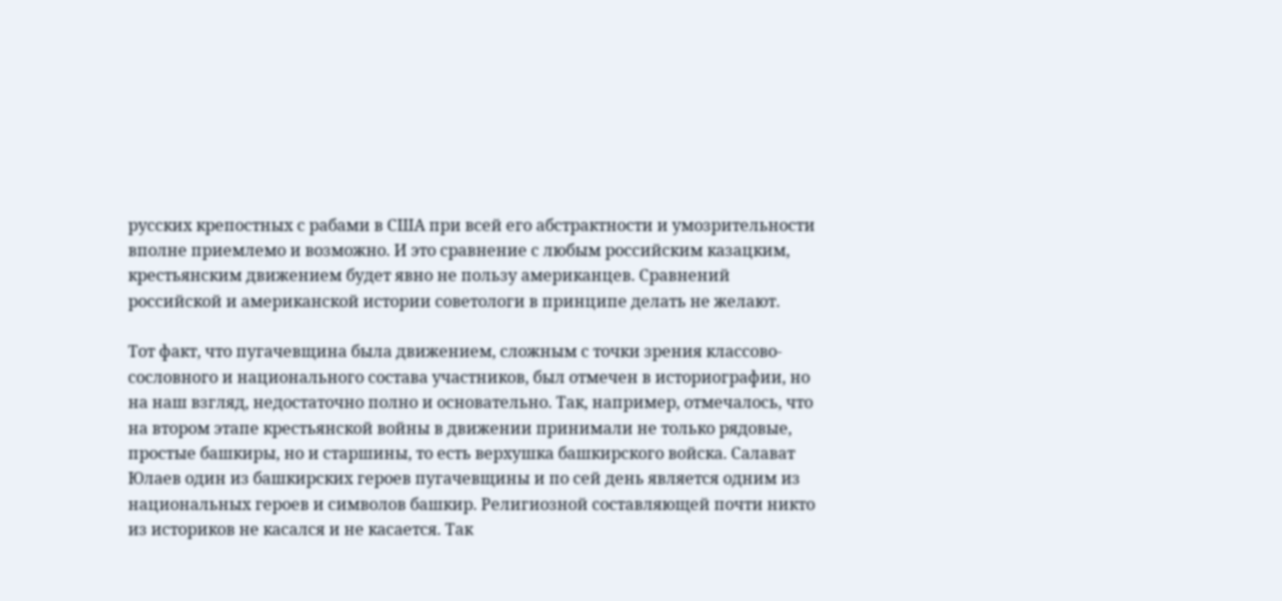русских крепостных с рабами в США при всей его абстрактности и умозрительности вполне приемлемо и возможно. И это сравнение с любым российским казацким, крестьянским движением будет явно не пользу американцев. Сравнений российской и американской истории советологи в принципе делать не желают.

Тот факт, что пугачевщина была движением, сложным с точки зрения классово-сословного и национального состава участников, был отмечен в историографии, но на наш взгляд, недостаточно полно и основательно. Так, например, отмечалось, что на втором этапе крестьянской войны в движении принимали не только рядовые, простые башкиры, но и старшины, то есть верхушка башкирского войска. Салават Юлаев один из башкирских героев пугачевщины и по сей день является одним из национальных героев и символов башкир. Религиозной составляющей почти никто из историков не касался и не касается. Так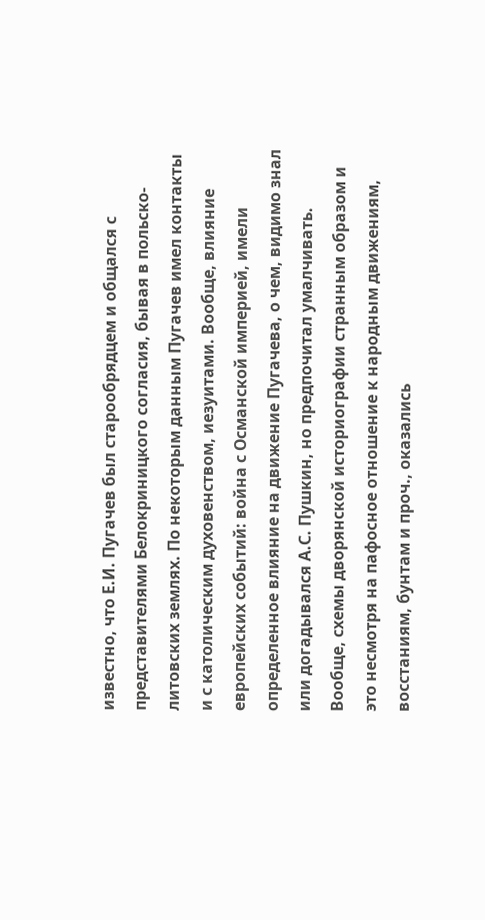известно, что Е.И. Пугачев был старообрядцем и общался с представителями Белокриницкого согласия, бывая в польско-литовских землях. По некоторым данным Пугачев имел контакты и с католическим духовенством, иезуитами. Вообще, влияние европейских событий: война с Османской империей, имели определенное влияние на движение Пугачева, о чем, видимо знал или догадывался А.С. Пушкин, но предпочитал умалчивать. Вообще, схемы дворянской историографии странным образом и это несмотря на пафосное отношение к народным движениям, восстаниям, бунтам и проч., оказались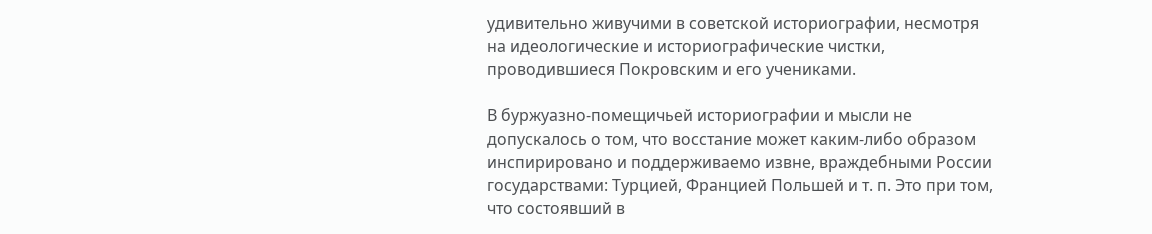удивительно живучими в советской историографии, несмотря на идеологические и историографические чистки, проводившиеся Покровским и его учениками.

В буржуазно-помещичьей историографии и мысли не допускалось о том, что восстание может каким-либо образом инспирировано и поддерживаемо извне, враждебными России государствами: Турцией, Францией Польшей и т. п. Это при том, что состоявший в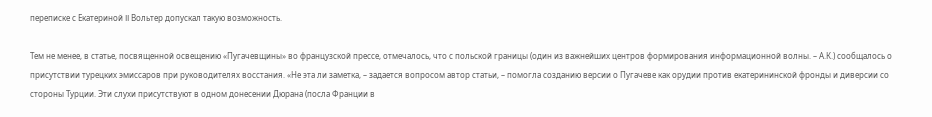переписке с Екатериной II Вольтер допускал такую возможность.

Тем не менее, в статье, посвященной освещению «Пугачевщины» во французской прессе, отмечалось, что с польской границы (один из важнейших центров формирования информационной волны. – А.К.) сообщалось о присутствии турецких эмиссаров при руководителях восстания. «Не эта ли заметка, – задается вопросом автор статьи, – помогла созданию версии о Пугачеве как орудии против екатерининской фронды и диверсии со стороны Турции. Эти слухи присутствуют в одном донесении Дюрана (посла Франции в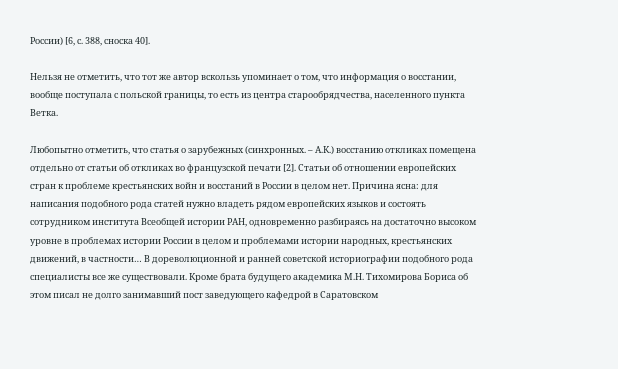России) [6, с. 388, сноска 40].

Нельзя не отметить, что тот же автор вскользь упоминает о том, что информация о восстании, вообще поступала с польской границы, то есть из центра старообрядчества, населенного пункта Ветка.

Любопытно отметить, что статья о зарубежных (синхронных. – А.К.) восстанию откликах помещена отдельно от статьи об откликах во французской печати [2]. Статьи об отношении европейских стран к проблеме крестьянских войн и восстаний в России в целом нет. Причина ясна: для написания подобного рода статей нужно владеть рядом европейских языков и состоять сотрудником института Всеобщей истории РАН, одновременно разбираясь на достаточно высоком уровне в проблемах истории России в целом и проблемами истории народных, крестьянских движений, в частности… В дореволюционной и ранней советской историографии подобного рода специалисты все же существовали. Кроме брата будущего академика М.Н. Тихомирова Бориса об этом писал не долго занимавший пост заведующего кафедрой в Саратовском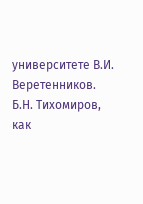университете В.И. Веретенников. Б.Н. Тихомиров, как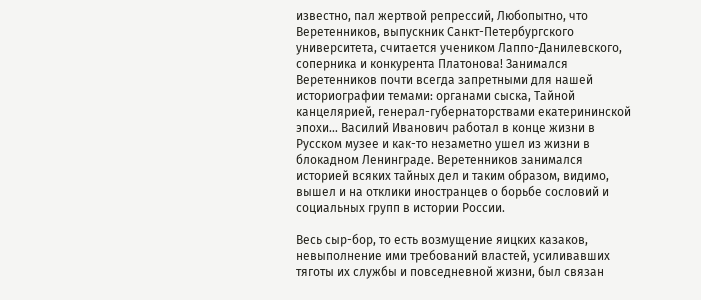известно, пал жертвой репрессий, Любопытно, что Веретенников, выпускник Санкт-Петербургского университета, считается учеником Лаппо-Данилевского, соперника и конкурента Платонова! Занимался Веретенников почти всегда запретными для нашей историографии темами: органами сыска, Тайной канцелярией, генерал-губернаторствами екатерининской эпохи… Василий Иванович работал в конце жизни в Русском музее и как-то незаметно ушел из жизни в блокадном Ленинграде. Веретенников занимался историей всяких тайных дел и таким образом, видимо, вышел и на отклики иностранцев о борьбе сословий и социальных групп в истории России.

Весь сыр-бор, то есть возмущение яицких казаков, невыполнение ими требований властей, усиливавших тяготы их службы и повседневной жизни, был связан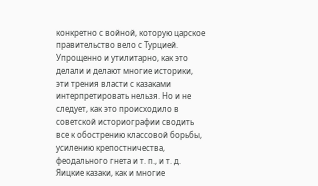конкретно с войной, которую царское правительство вело с Турцией. Упрощенно и утилитарно, как это делали и делают многие историки, эти трения власти с казаками интерпретировать нельзя. Но и не следует, как это происходило в советской историографии сводить все к обострению классовой борьбы, усилению крепостничества, феодального гнета и т. п., и т. д. Яицкие казаки, как и многие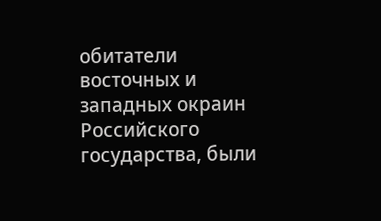обитатели восточных и западных окраин Российского государства, были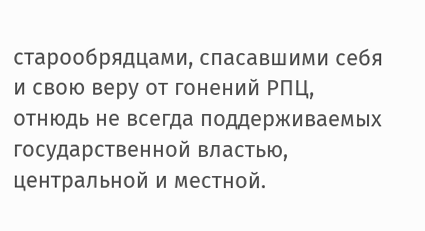старообрядцами, спасавшими себя и свою веру от гонений РПЦ, отнюдь не всегда поддерживаемых государственной властью, центральной и местной.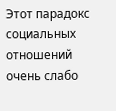Этот парадокс социальных отношений очень слабо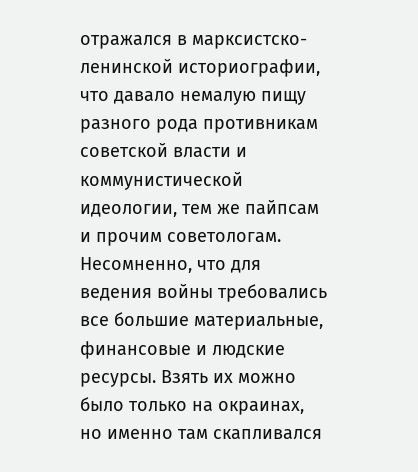отражался в марксистско-ленинской историографии, что давало немалую пищу разного рода противникам советской власти и коммунистической идеологии, тем же пайпсам и прочим советологам. Несомненно, что для ведения войны требовались все большие материальные, финансовые и людские ресурсы. Взять их можно было только на окраинах, но именно там скапливался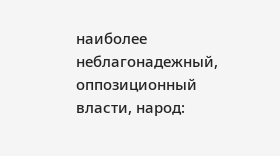наиболее неблагонадежный, оппозиционный власти, народ: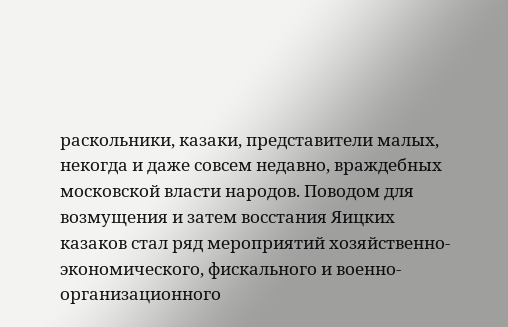раскольники, казаки, представители малых, некогда и даже совсем недавно, враждебных московской власти народов. Поводом для возмущения и затем восстания Яицких казаков стал ряд мероприятий хозяйственно-экономического, фискального и военно-организационного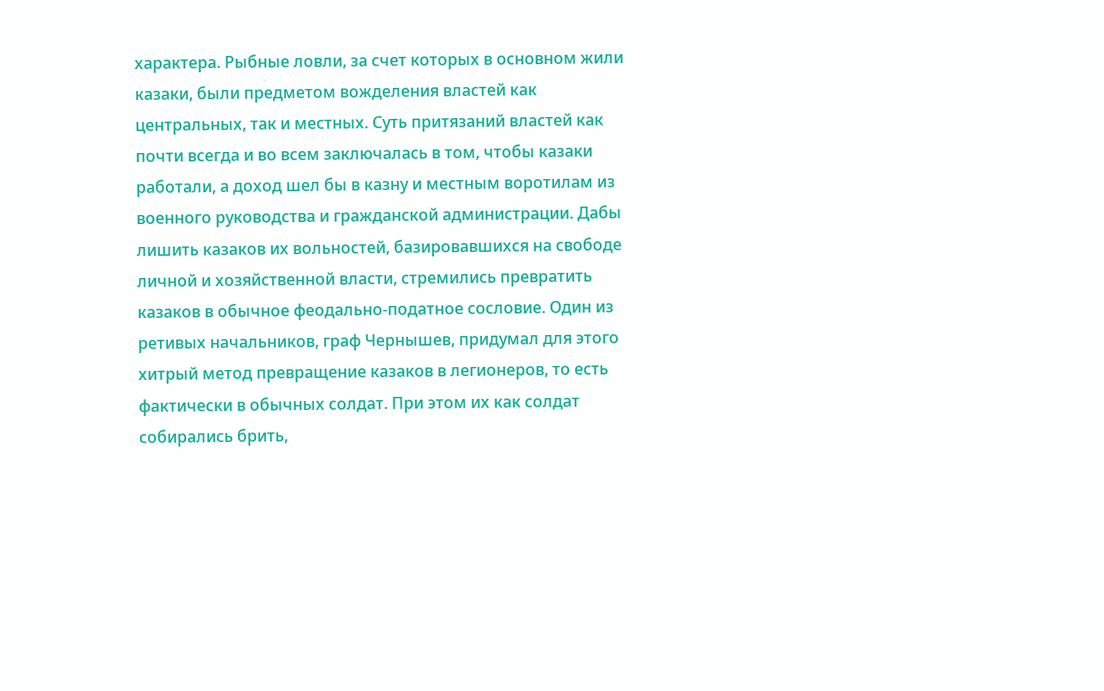характера. Рыбные ловли, за счет которых в основном жили казаки, были предметом вожделения властей как центральных, так и местных. Суть притязаний властей как почти всегда и во всем заключалась в том, чтобы казаки работали, а доход шел бы в казну и местным воротилам из военного руководства и гражданской администрации. Дабы лишить казаков их вольностей, базировавшихся на свободе личной и хозяйственной власти, стремились превратить казаков в обычное феодально-податное сословие. Один из ретивых начальников, граф Чернышев, придумал для этого хитрый метод превращение казаков в легионеров, то есть фактически в обычных солдат. При этом их как солдат собирались брить,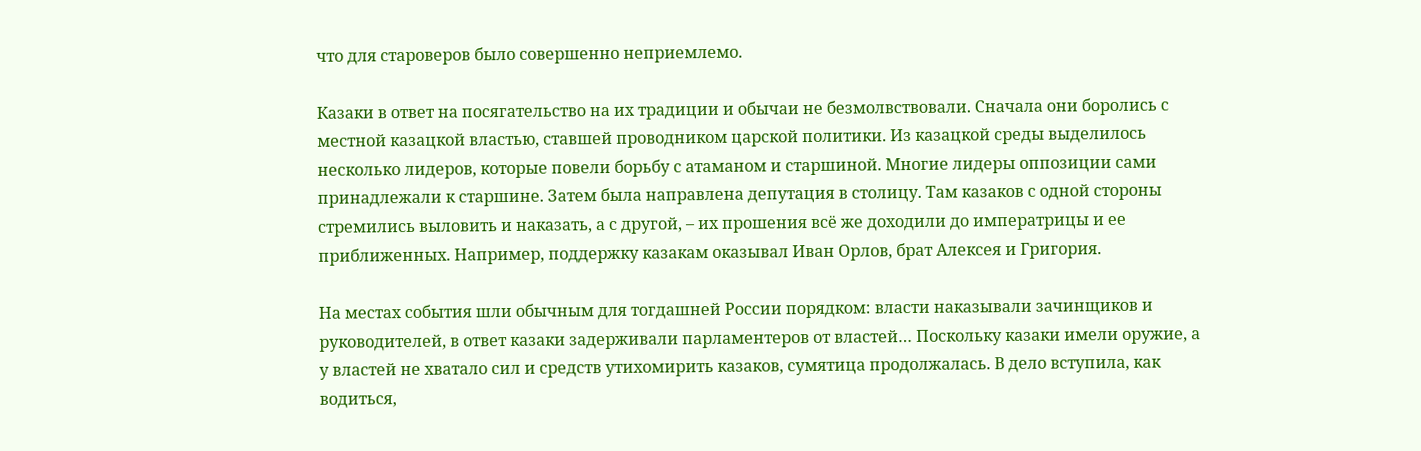что для староверов было совершенно неприемлемо.

Казаки в ответ на посягательство на их традиции и обычаи не безмолвствовали. Сначала они боролись с местной казацкой властью, ставшей проводником царской политики. Из казацкой среды выделилось несколько лидеров, которые повели борьбу с атаманом и старшиной. Многие лидеры оппозиции сами принадлежали к старшине. Затем была направлена депутация в столицу. Там казаков с одной стороны стремились выловить и наказать, а с другой, – их прошения всё же доходили до императрицы и ее приближенных. Например, поддержку казакам оказывал Иван Орлов, брат Алексея и Григория.

На местах события шли обычным для тогдашней России порядком: власти наказывали зачинщиков и руководителей, в ответ казаки задерживали парламентеров от властей… Поскольку казаки имели оружие, а у властей не хватало сил и средств утихомирить казаков, сумятица продолжалась. В дело вступила, как водиться,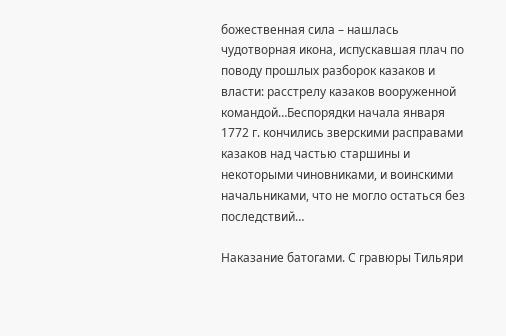божественная сила – нашлась чудотворная икона, испускавшая плач по поводу прошлых разборок казаков и власти: расстрелу казаков вооруженной командой…Беспорядки начала января 1772 г. кончились зверскими расправами казаков над частью старшины и некоторыми чиновниками, и воинскими начальниками, что не могло остаться без последствий…

Наказание батогами. С гравюры Тильяри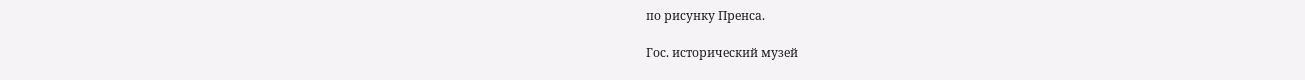по рисунку Пренса.

Гос. исторический музей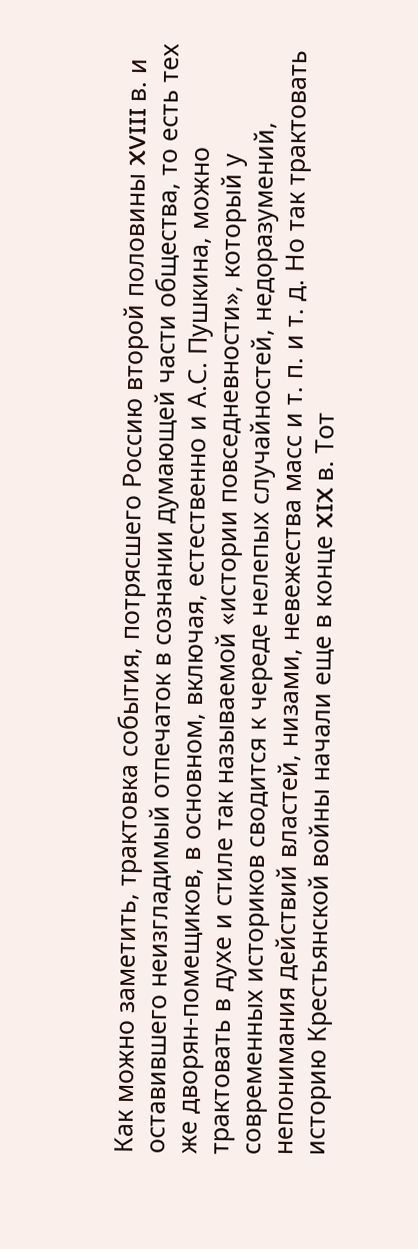Как можно заметить, трактовка события, потрясшего Россию второй половины XVIII в. и оставившего неизгладимый отпечаток в сознании думающей части общества, то есть тех же дворян-помещиков, в основном, включая, естественно и А.С. Пушкина, можно трактовать в духе и стиле так называемой «истории повседневности», который у современных историков сводится к череде нелепых случайностей, недоразумений, непонимания действий властей, низами, невежества масс и т. п. и т. д. Но так трактовать историю Крестьянской войны начали еще в конце XIX в. Тот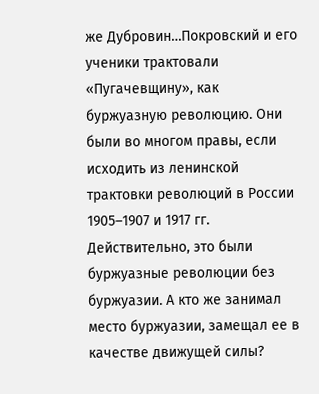же Дубровин…Покровский и его ученики трактовали «Пугачевщину», как буржуазную революцию. Они были во многом правы, если исходить из ленинской трактовки революций в России 1905–1907 и 1917 гг. Действительно, это были буржуазные революции без буржуазии. А кто же занимал место буржуазии, замещал ее в качестве движущей силы?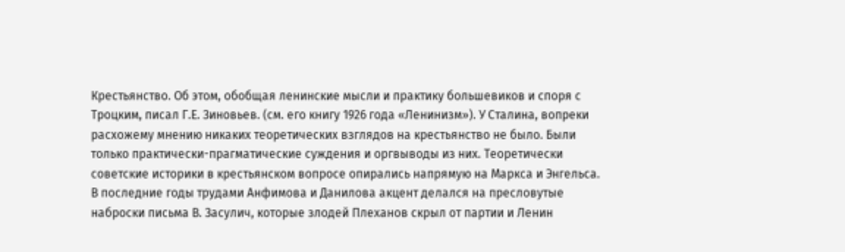Крестьянство. Об этом, обобщая ленинские мысли и практику большевиков и споря с Троцким, писал Г.Е. Зиновьев. (см. его книгу 1926 года «Ленинизм»). У Сталина, вопреки расхожему мнению никаких теоретических взглядов на крестьянство не было. Были только практически-прагматические суждения и оргвыводы из них. Теоретически советские историки в крестьянском вопросе опирались напрямую на Маркса и Энгельса. В последние годы трудами Анфимова и Данилова акцент делался на пресловутые наброски письма В. Засулич, которые злодей Плеханов скрыл от партии и Ленин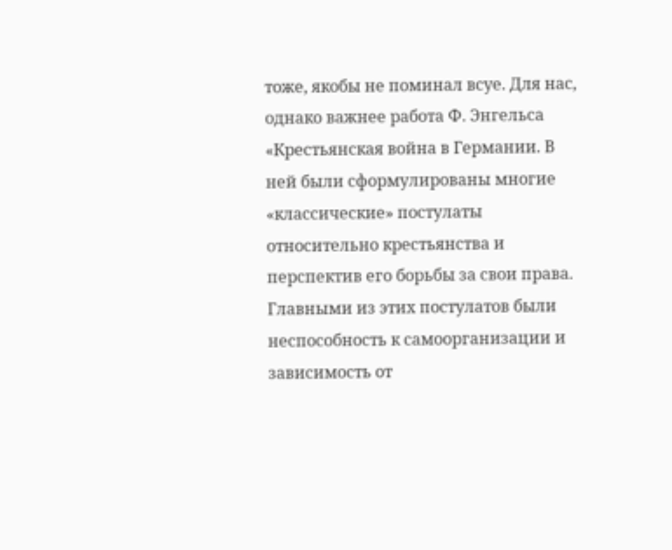тоже, якобы не поминал всуе. Для нас, однако важнее работа Ф. Энгельса «Крестьянская война в Германии. В ней были сформулированы многие «классические» постулаты относительно крестьянства и перспектив его борьбы за свои права. Главными из этих постулатов были неспособность к самоорганизации и зависимость от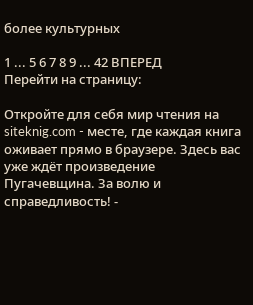более культурных

1 ... 5 6 7 8 9 ... 42 ВПЕРЕД
Перейти на страницу:

Откройте для себя мир чтения на siteknig.com - месте, где каждая книга оживает прямо в браузере. Здесь вас уже ждёт произведение Пугачевщина. За волю и справедливость! -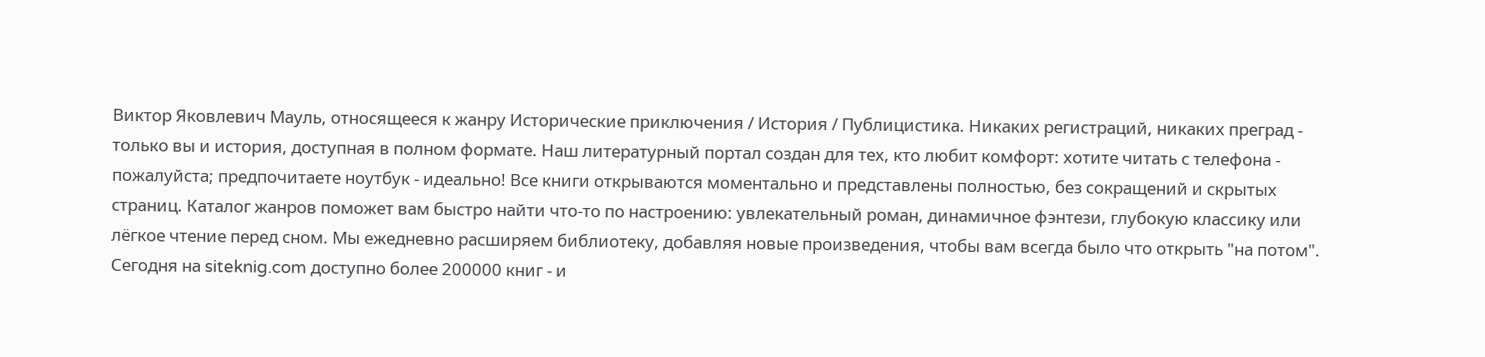Виктор Яковлевич Мауль, относящееся к жанру Исторические приключения / История / Публицистика. Никаких регистраций, никаких преград - только вы и история, доступная в полном формате. Наш литературный портал создан для тех, кто любит комфорт: хотите читать с телефона - пожалуйста; предпочитаете ноутбук - идеально! Все книги открываются моментально и представлены полностью, без сокращений и скрытых страниц. Каталог жанров поможет вам быстро найти что-то по настроению: увлекательный роман, динамичное фэнтези, глубокую классику или лёгкое чтение перед сном. Мы ежедневно расширяем библиотеку, добавляя новые произведения, чтобы вам всегда было что открыть "на потом". Сегодня на siteknig.com доступно более 200000 книг - и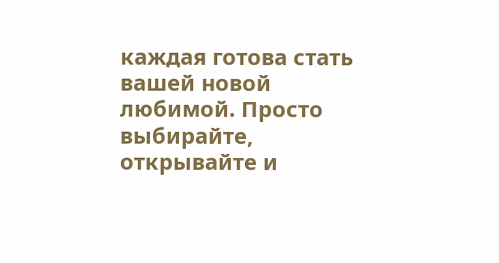каждая готова стать вашей новой любимой. Просто выбирайте, открывайте и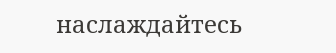наслаждайтесь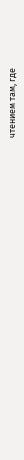чтением там, где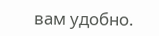вам удобно.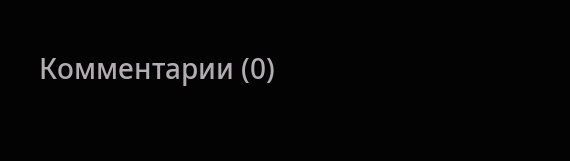Комментарии (0)